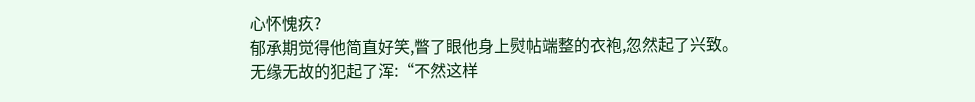心怀愧疚?
郁承期觉得他简直好笑,瞥了眼他身上熨帖端整的衣袍,忽然起了兴致。
无缘无故的犯起了浑:“不然这样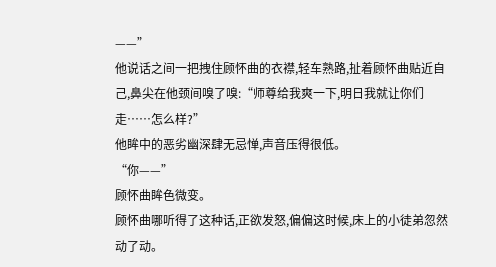——”
他说话之间一把拽住顾怀曲的衣襟,轻车熟路,扯着顾怀曲贴近自己,鼻尖在他颈间嗅了嗅:“师尊给我爽一下,明日我就让你们走……怎么样?”
他眸中的恶劣幽深肆无忌惮,声音压得很低。
“你——”
顾怀曲眸色微变。
顾怀曲哪听得了这种话,正欲发怒,偏偏这时候,床上的小徒弟忽然动了动。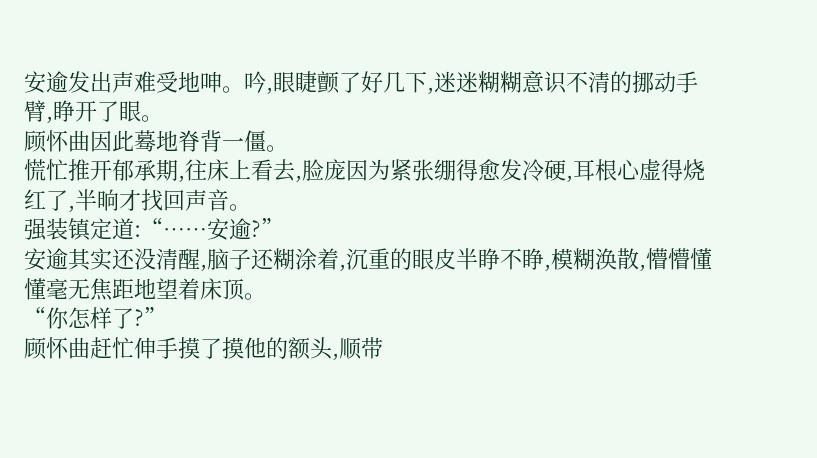安逾发出声难受地呻。吟,眼睫颤了好几下,迷迷糊糊意识不清的挪动手臂,睁开了眼。
顾怀曲因此蓦地脊背一僵。
慌忙推开郁承期,往床上看去,脸庞因为紧张绷得愈发冷硬,耳根心虚得烧红了,半晌才找回声音。
强装镇定道:“……安逾?”
安逾其实还没清醒,脑子还糊涂着,沉重的眼皮半睁不睁,模糊涣散,懵懵懂懂毫无焦距地望着床顶。
“你怎样了?”
顾怀曲赶忙伸手摸了摸他的额头,顺带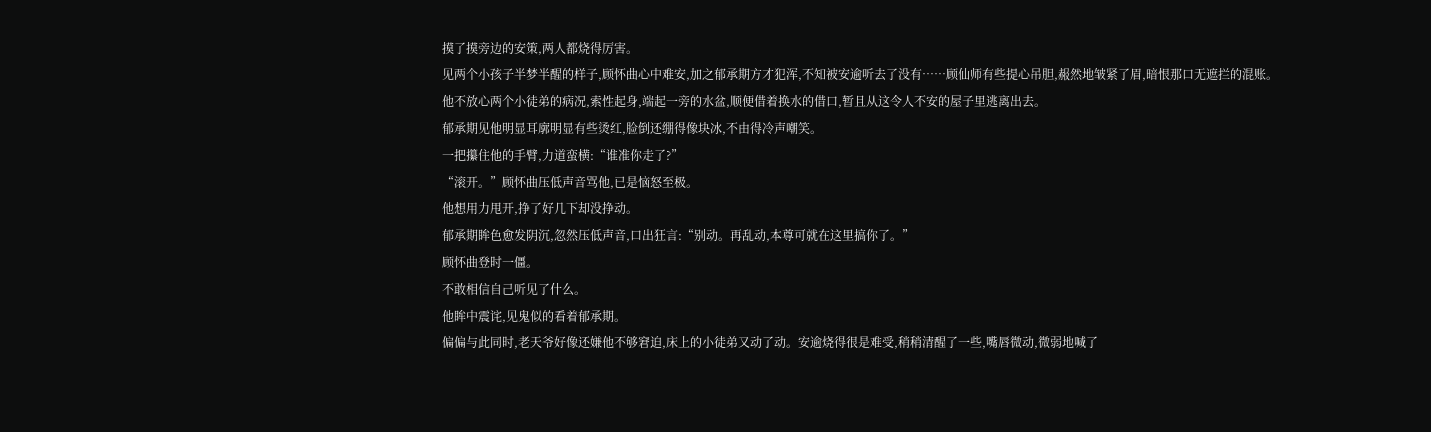摸了摸旁边的安策,两人都烧得厉害。
见两个小孩子半梦半醒的样子,顾怀曲心中难安,加之郁承期方才犯浑,不知被安逾听去了没有……顾仙师有些提心吊胆,赧然地皱紧了眉,暗恨那口无遮拦的混账。
他不放心两个小徒弟的病况,索性起身,端起一旁的水盆,顺便借着换水的借口,暂且从这令人不安的屋子里逃离出去。
郁承期见他明显耳廓明显有些烫红,脸倒还绷得像块冰,不由得冷声嘲笑。
一把攥住他的手臂,力道蛮横:“谁准你走了?”
“滚开。”顾怀曲压低声音骂他,已是恼怒至极。
他想用力甩开,挣了好几下却没挣动。
郁承期眸色愈发阴沉,忽然压低声音,口出狂言:“别动。再乱动,本尊可就在这里搞你了。”
顾怀曲登时一僵。
不敢相信自己听见了什么。
他眸中震诧,见鬼似的看着郁承期。
偏偏与此同时,老天爷好像还嫌他不够窘迫,床上的小徒弟又动了动。安逾烧得很是难受,稍稍清醒了一些,嘴唇微动,微弱地喊了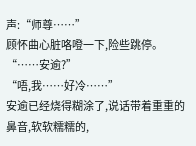声:“师尊……”
顾怀曲心脏咯噔一下,险些跳停。
“……安逾?”
“唔,我……好冷……”
安逾已经烧得糊涂了,说话带着重重的鼻音,软软糯糯的,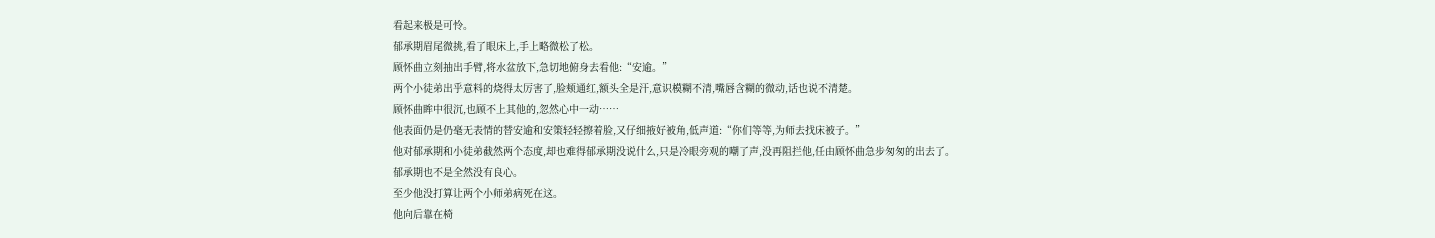看起来极是可怜。
郁承期眉尾微挑,看了眼床上,手上略微松了松。
顾怀曲立刻抽出手臂,将水盆放下,急切地俯身去看他:“安逾。”
两个小徒弟出乎意料的烧得太厉害了,脸颊通红,额头全是汗,意识模糊不清,嘴唇含糊的微动,话也说不清楚。
顾怀曲眸中很沉,也顾不上其他的,忽然心中一动……
他表面仍是仍毫无表情的替安逾和安策轻轻擦着脸,又仔细掖好被角,低声道:“你们等等,为师去找床被子。”
他对郁承期和小徒弟截然两个态度,却也难得郁承期没说什么,只是冷眼旁观的嘲了声,没再阻拦他,任由顾怀曲急步匆匆的出去了。
郁承期也不是全然没有良心。
至少他没打算让两个小师弟病死在这。
他向后靠在椅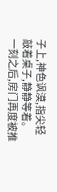子上,神色讽漠,指尖轻敲着桌子,静静等着。
一刻之后,房门再度被推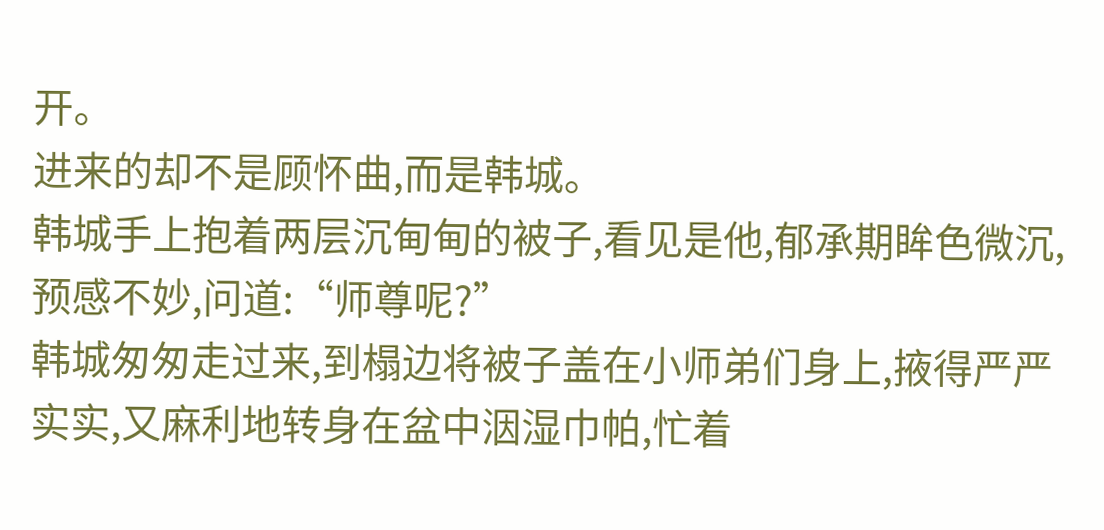开。
进来的却不是顾怀曲,而是韩城。
韩城手上抱着两层沉甸甸的被子,看见是他,郁承期眸色微沉,预感不妙,问道:“师尊呢?”
韩城匆匆走过来,到榻边将被子盖在小师弟们身上,掖得严严实实,又麻利地转身在盆中洇湿巾帕,忙着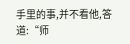手里的事,并不看他,答道:“师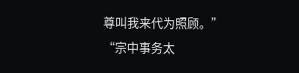尊叫我来代为照顾。”
“宗中事务太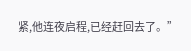紧,他连夜启程,已经赶回去了。”